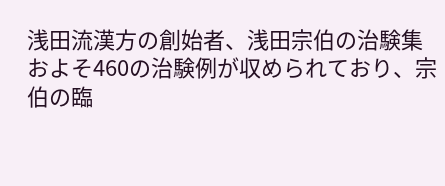浅田流漢方の創始者、浅田宗伯の治験集 およそ460の治験例が収められており、宗伯の臨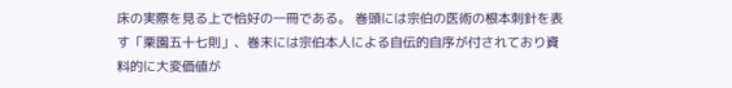床の実際を見る上で恰好の一冊である。 巻頭には宗伯の医術の根本刺針を表す「栗園五十七則」、巻末には宗伯本人による自伝的自序が付されており資料的に大変価値が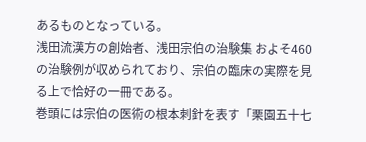あるものとなっている。
浅田流漢方の創始者、浅田宗伯の治験集 およそ460の治験例が収められており、宗伯の臨床の実際を見る上で恰好の一冊である。
巻頭には宗伯の医術の根本刺針を表す「栗園五十七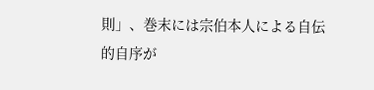則」、巻末には宗伯本人による自伝的自序が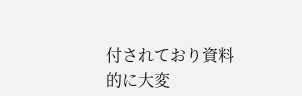付されており資料的に大変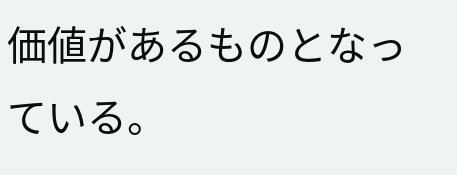価値があるものとなっている。